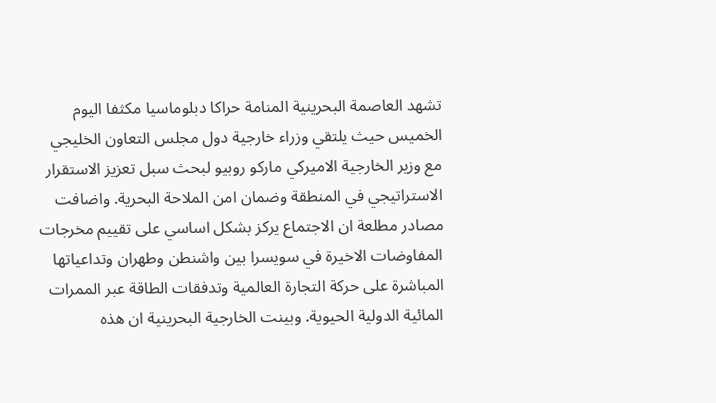تشهد العاصمة البحرينية المنامة حراكا دبلوماسيا مكثفا اليوم الخميس حيث يلتقي وزراء خارجية دول مجلس التعاون الخليجي مع وزير الخارجية الاميركي ماركو روبيو لبحث سبل تعزيز الاستقرار الاستراتيجي في المنطقة وضمان امن الملاحة البحرية. واضافت مصادر مطلعة ان الاجتماع يركز بشكل اساسي على تقييم مخرجات المفاوضات الاخيرة في سويسرا بين واشنطن وطهران وتداعياتها المباشرة على حركة التجارة العالمية وتدفقات الطاقة عبر الممرات المائية الدولية الحيوية. وبينت الخارجية البحرينية ان هذه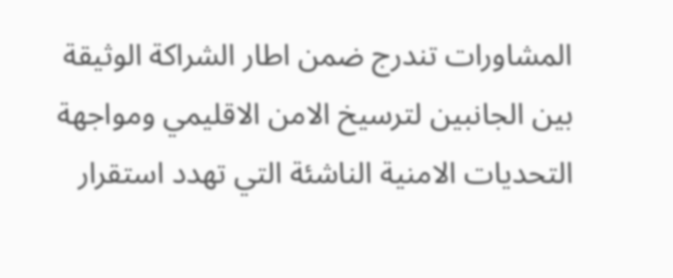المشاورات تندرج ضمن اطار الشراكة الوثيقة بين الجانبين لترسيخ الامن الاقليمي ومواجهة التحديات الامنية الناشئة التي تهدد استقرار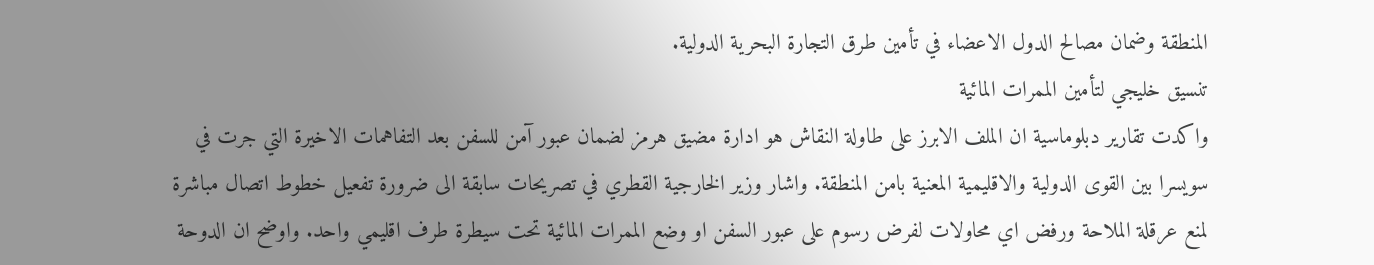المنطقة وضمان مصالح الدول الاعضاء في تأمين طرق التجارة البحرية الدولية.
تنسيق خليجي لتأمين الممرات المائية
واكدت تقارير دبلوماسية ان الملف الابرز على طاولة النقاش هو ادارة مضيق هرمز لضمان عبور آمن للسفن بعد التفاهمات الاخيرة التي جرت في سويسرا بين القوى الدولية والاقليمية المعنية بامن المنطقة. واشار وزير الخارجية القطري في تصريحات سابقة الى ضرورة تفعيل خطوط اتصال مباشرة لمنع عرقلة الملاحة ورفض اي محاولات لفرض رسوم على عبور السفن او وضع الممرات المائية تحت سيطرة طرف اقليمي واحد. واوضح ان الدوحة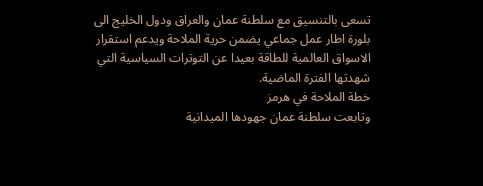تسعى بالتنسيق مع سلطنة عمان والعراق ودول الخليج الى بلورة اطار عمل جماعي يضمن حرية الملاحة ويدعم استقرار الاسواق العالمية للطاقة بعيدا عن التوترات السياسية التي شهدتها الفترة الماضية.
خطة الملاحة في هرمز
وتابعت سلطنة عمان جهودها الميدانية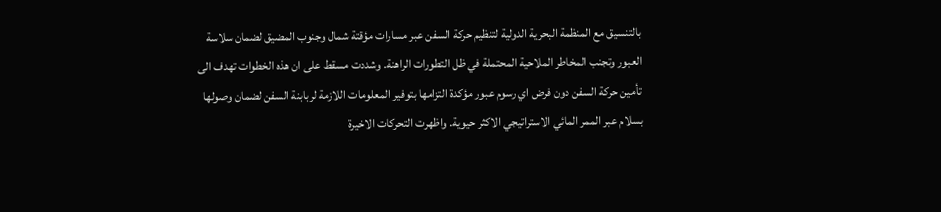بالتنسيق مع المنظمة البحرية الدولية لتنظيم حركة السفن عبر مسارات مؤقتة شمال وجنوب المضيق لضمان سلاسة العبور وتجنب المخاطر الملاحية المحتملة في ظل التطورات الراهنة. وشددت مسقط على ان هذه الخطوات تهدف الى تأمين حركة السفن دون فرض اي رسوم عبور مؤكدة التزامها بتوفير المعلومات اللازمة لربابنة السفن لضمان وصولها بسلام عبر الممر المائي الاستراتيجي الاكثر حيوية. واظهرت التحركات الاخيرة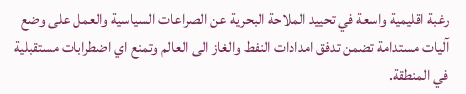رغبة اقليمية واسعة في تحييد الملاحة البحرية عن الصراعات السياسية والعمل على وضع آليات مستدامة تضمن تدفق امدادات النفط والغاز الى العالم وتمنع اي اضطرابات مستقبلية في المنطقة.